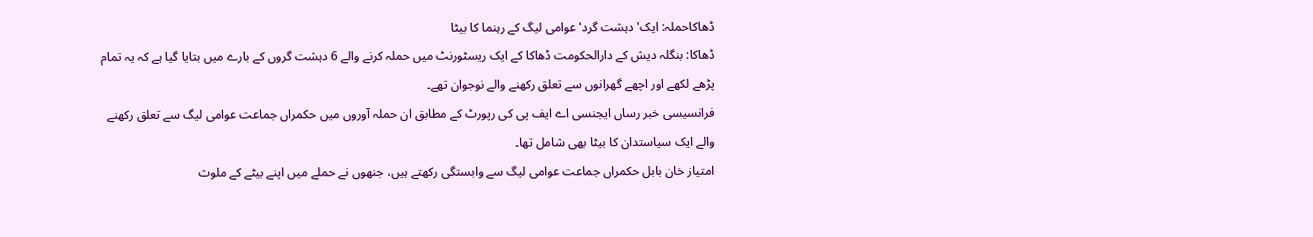ڈھاکاحملہ: ایک'دہشت گرد'عوامی لیگ کے رہنما کا بیٹا
ڈھاکا: بنگلہ دیش کے دارالحکومت ڈھاکا کے ایک ریسٹورنٹ میں حملہ کرنے والے 6 دہشت گروں کے بارے میں بتایا گیا ہے کہ یہ تمام پڑھے لکھے اور اچھے گھرانوں سے تعلق رکھنے والے نوجوان تھے۔
فرانسیسی خبر رساں ایجنسی اے ایف پی کی رپورٹ کے مطابق ان حملہ آوروں میں حکمراں جماعت عوامی لیگ سے تعلق رکھنے والے ایک سیاستدان کا بیٹا بھی شامل تھا۔
امتیاز خان بابل حکمراں جماعت عوامی لیگ سے وابستگی رکھتے ہیں، جنھوں نے حملے میں اپنے بیٹے کے ملوث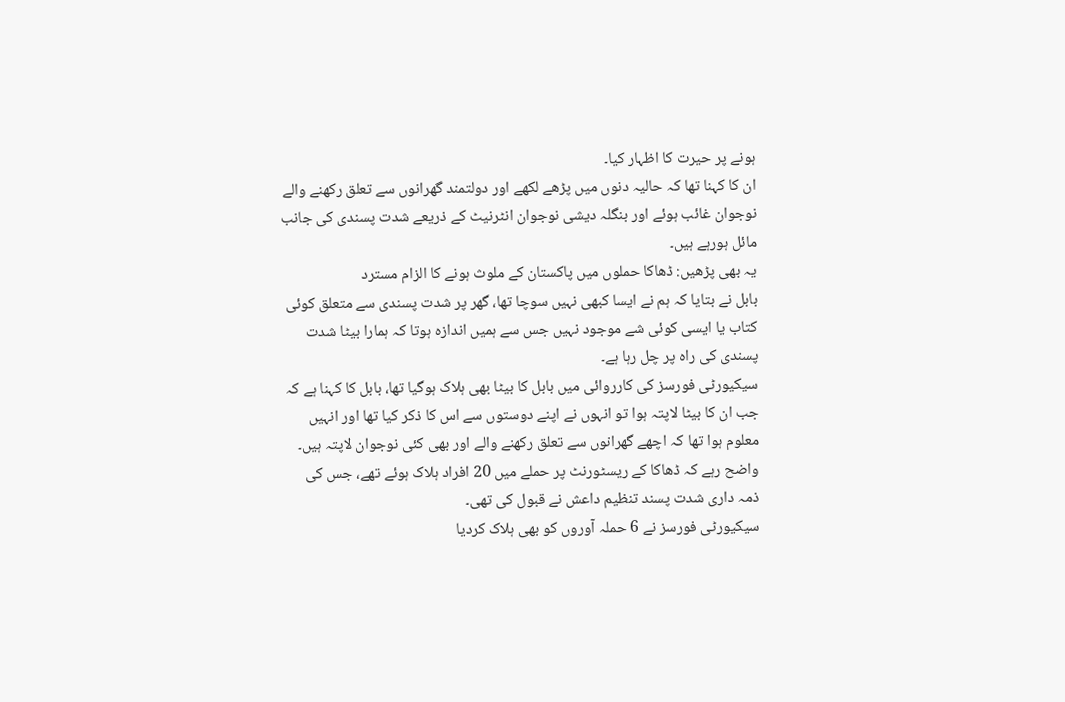ہونے پر حیرت کا اظہار کیا۔
ان کا کہنا تھا کہ حالیہ دنوں میں پڑھے لکھے اور دولتمند گھرانوں سے تعلق رکھنے والے نوجوان غائب ہوئے اور بنگلہ دیشی نوجوان انٹرنیٹ کے ذریعے شدت پسندی کی جانب مائل ہورہے ہیں۔
یہ بھی پڑھیں: ڈھاکا حملوں میں پاکستان کے ملوث ہونے کا الزام مسترد
بابل نے بتایا کہ ہم نے ایسا کبھی نہیں سوچا تھا، گھر پر شدت پسندی سے متعلق کوئی کتاب یا ایسی کوئی شے موجود نہیں جس سے ہمیں اندازہ ہوتا کہ ہمارا بیٹا شدت پسندی کی راہ پر چل رہا ہے۔
سیکیورٹی فورسز کی کارروائی میں بابل کا بیٹا بھی ہلاک ہوگیا تھا، بابل کا کہنا ہے کہ جب ان کا بیٹا لاپتہ ہوا تو انہوں نے اپنے دوستوں سے اس کا ذکر کیا تھا اور انہیں معلوم ہوا تھا کہ اچھے گھرانوں سے تعلق رکھنے والے اور بھی کئی نوجوان لاپتہ ہیں۔
واضح رہے کہ ڈھاکا کے ریسٹورنٹ پر حملے میں 20 افراد ہلاک ہوئے تھے، جس کی ذمہ داری شدت پسند تنظیم داعش نے قبول کی تھی۔
سیکیورٹی فورسز نے 6 حملہ آوروں کو بھی ہلاک کردیا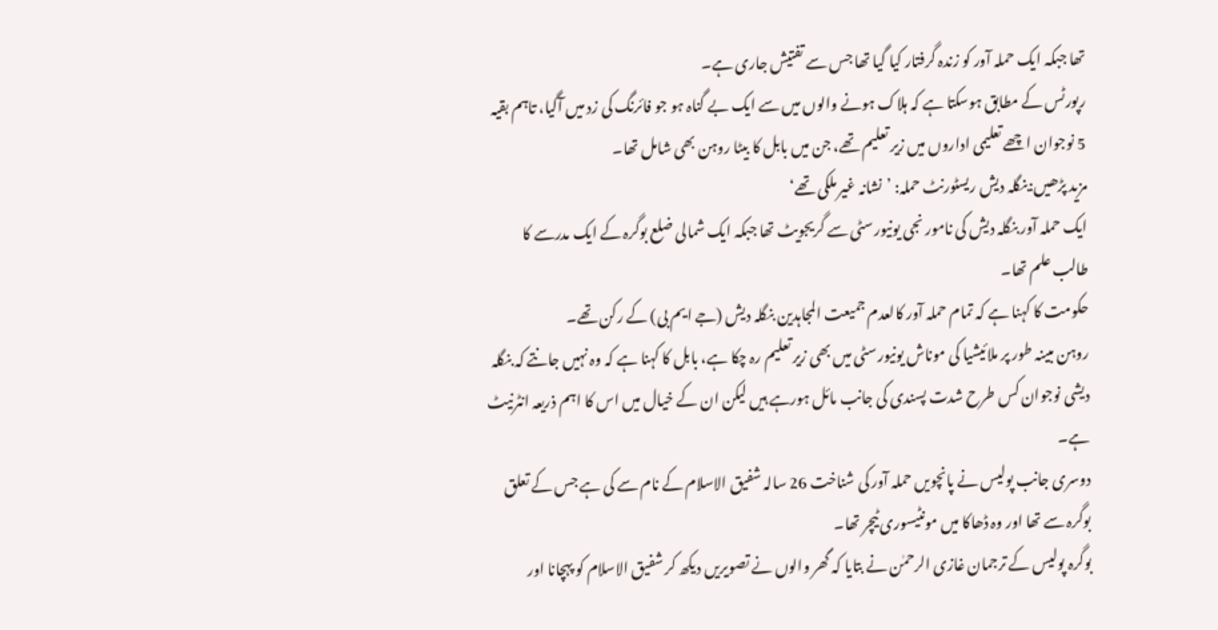تھا جبکہ ایک حملہ آور کو زندہ گرفتار کیا گیا تھا جس سے تفتیش جاری ہے۔
رپورٹس کے مطابق ہوسکتا ہے کہ ہلاک ہونے والوں میں سے ایک بے گناہ ہو جو فائرنگ کی زد میں آگیا، تاہم بقیہ 5 نوجوان اچھے تعلیمی اداروں میں زیر تعلیم تھے، جن میں بابل کا بیٹا روہن بھی شامل تھا۔
مزید پڑھیں:بنگلہ دیش ریسٹورنٹ حملہ: ’نشانہ غیر ملکی تھے‘
ایک حملہ آور بنگلہ دیش کی نامور نجی یونیورسٹی سے گریجویٹ تھا جبکہ ایک شمالی ضلع بوگرہ کے ایک مدرسے کا طالب علم تھا۔
حکومت کا کہنا ہے کہ تمام حملہ آور کالعدم جمیعت المجاہدین بنگلہ دیش (جے ایم بی) کے رکن تھے۔
روہن مبینہ طور پر ملائیشیا کی موناش یونیورسٹی میں بھی زیر تعلیم رہ چکا ہے، بابل کا کہنا ہے کہ وہ نہیں جانتے کہ بنگلہ دیشی نوجوان کس طرح شدت پسندی کی جانب مائل ہورہے ہیں لیکن ان کے خیال میں اس کا اہم ذریعہ انٹرنیٹ ہے۔
دوسری جانب پولیس نے پانچویں حملہ آور کی شناخت 26 سالہ شفیق الاسلام کے نام سے کی ہے جس کے تعلق بوگرہ سے تھا اور وہ ڈھاکا میں مونٹیسوری ٹیچر تھا۔
بوگرہ پولیس کے ترجمان غازی الرحمٰن نے بتایا کہ گھر والوں نے تصویریں دیکھ کر شفیق الاسلام کو پہچانا اور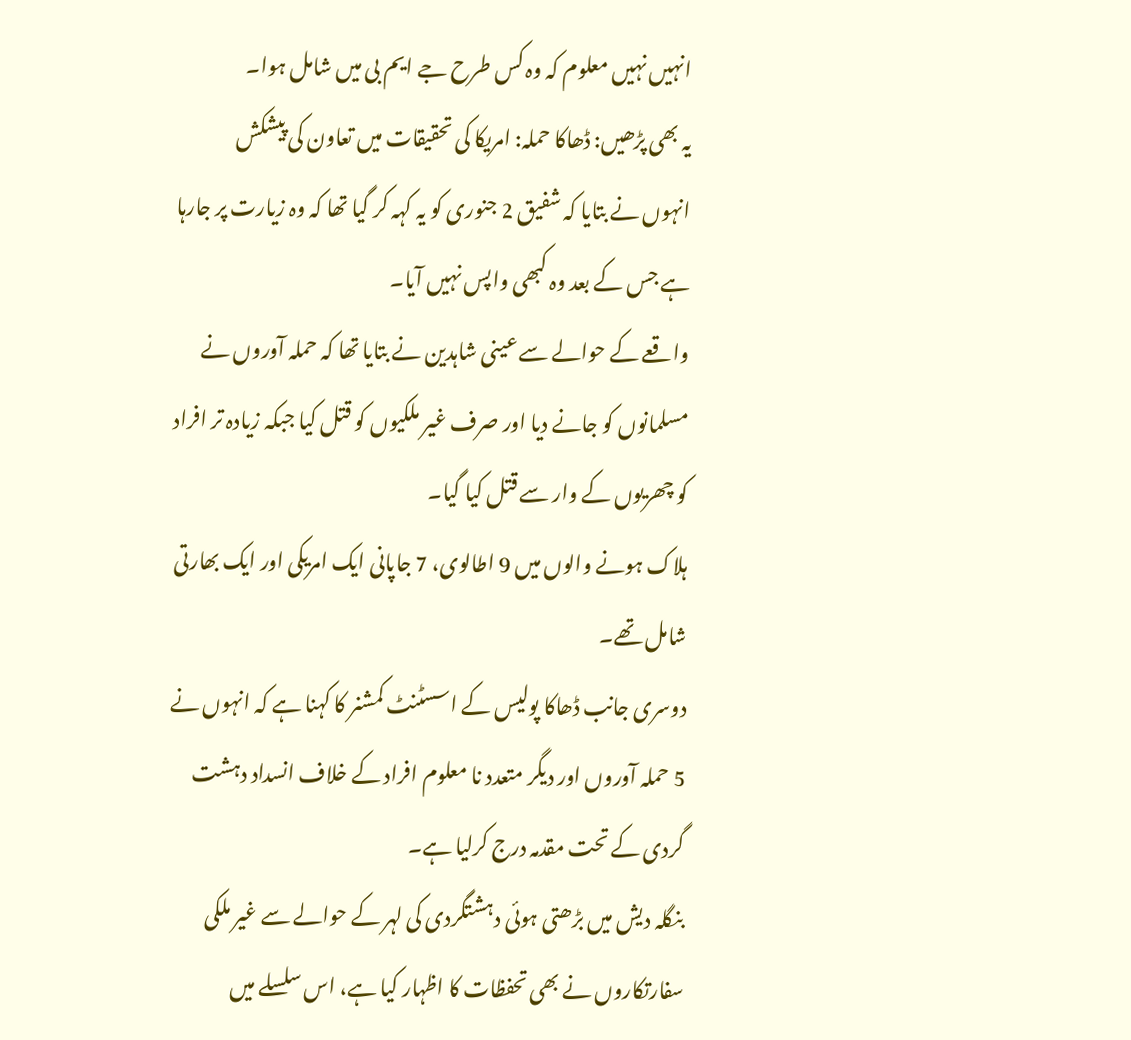انہیں نہیں معلوم کہ وہ کس طرح جے ایم بی میں شامل ہوا۔
یہ بھی پڑھیں: ڈھاکا حملہ: امریکا کی تحقیقات میں تعاون کی پیشکش
انہوں نے بتایا کہ شفیق 2 جنوری کو یہ کہہ کر گیا تھا کہ وہ زیارت پر جارہا ہے جس کے بعد وہ کبھی واپس نہیں آیا۔
واقعے کے حوالے سے عینی شاہدین نے بتایا تھا کہ حملہ آوروں نے مسلمانوں کو جانے دیا اور صرف غیر ملکیوں کو قتل کیا جبکہ زیادہ تر افراد کو چھریوں کے وار سے قتل کیا گیا۔
ہلاک ہونے والوں میں 9 اطالوی، 7 جاپانی ایک امریکی اور ایک بھارتی شامل تھے۔
دوسری جانب ڈھاکا پولیس کے اسسٹنٹ کمشنر کا کہنا ہے کہ انہوں نے 5 حملہ آوروں اور دیگر متعدد نا معلوم افراد کے خلاف انسداد دہشت گردی کے تحت مقدمہ درج کرلیا ہے۔
بنگلہ دیش میں بڑھتی ہوئی دہشتگردی کی لہر کے حوالے سے غیر ملکی سفارتکاروں نے بھی تحفظات کا اظہار کیا ہے، اس سلسلے میں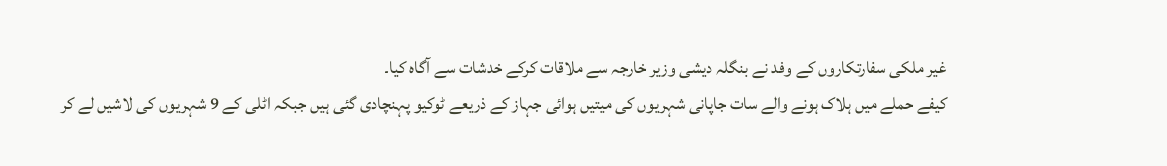غیر ملکی سفارتکاروں کے وفد نے بنگلہ دیشی وزیر خارجہ سے ملاقات کرکے خدشات سے آگاہ کیا۔
کیفے حملے میں ہلاک ہونے والے سات جاپانی شہریوں کی میتیں ہوائی جہاز کے ذریعے ٹوکیو پہنچادی گئی ہیں جبکہ اٹلی کے 9 شہریوں کی لاشیں لے کر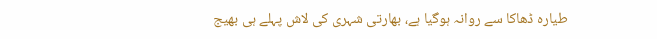طیارہ ڈھاکا سے روانہ ہوگیا ہے، بھارتی شہری کی لاش پہلے ہی بھیج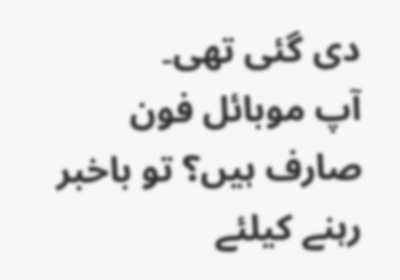دی گئی تھی۔
آپ موبائل فون صارف ہیں؟ تو باخبر رہنے کیلئے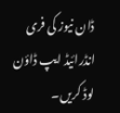ڈان نیوز کی فری انڈرائیڈ ایپ ڈاؤن لوڈ کریں۔